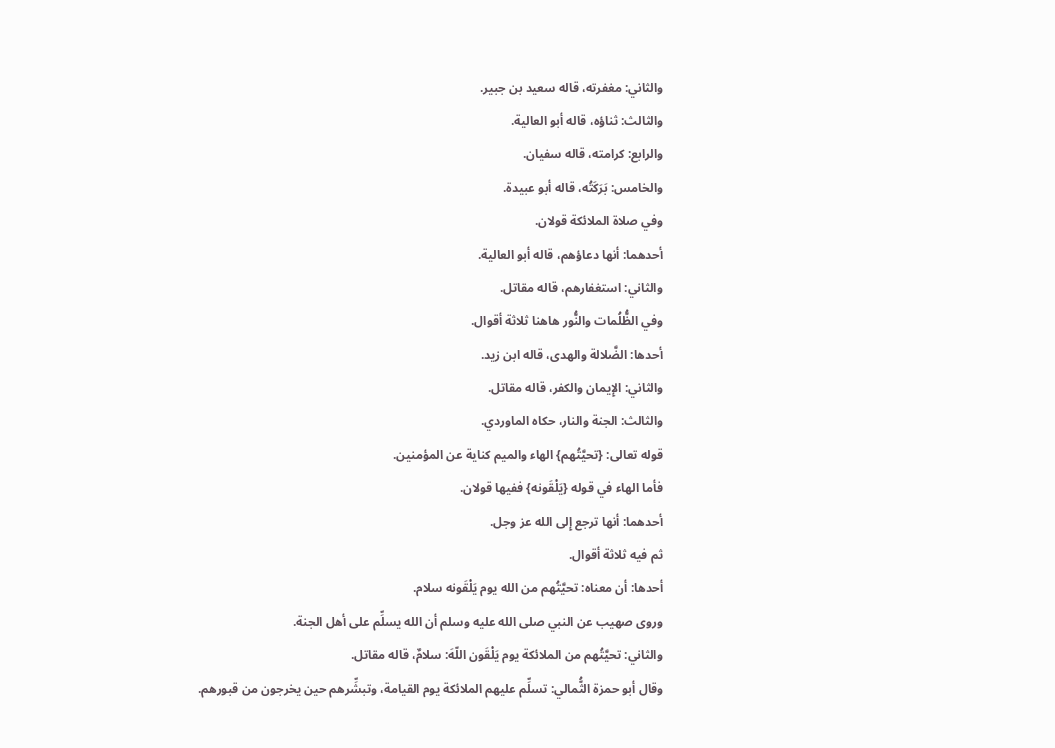والثاني: مغفرته، قاله سعيد بن جبير.
والثالث: ثناؤه، قاله أبو العالية.
والرابع: كرامته، قاله سفيان.
والخامس: بَرَكَتُه، قاله أبو عبيدة.
وفي صلاة الملائكة قولان.
أحدهما: أنها دعاؤهم، قاله أبو العالية.
والثاني: استغفارهم، قاله مقاتل.
وفي الظُّلُمات والنُّور هاهنا ثلاثة أقوال.
أحدها: الضَّلالة والهدى، قاله ابن زيد.
والثاني: الإِيمان والكفر، قاله مقاتل.
والثالث: الجنة والنار، حكاه الماوردي.
قوله تعالى: {تحيَّتُهم} الهاء والميم كناية عن المؤمنين.
فأما الهاء في قوله {يَلْقَونه} ففيها قولان.
أحدهما: أنها ترجع إِلى الله عز وجل.
ثم فيه ثلاثة أقوال.
أحدها: أن معناه: تحيَّتُهم من الله يوم يَلْقَونه سلام.
وروى صهيب عن النبي صلى الله عليه وسلم أن الله يسلِّم على أهل الجنة.
والثاني: تحيَّتُهم من الملائكة يوم يَلْقَون اللّهَ: سلامٌ، قاله مقاتل.
وقال أبو حمزة الثُّمالي: تسلِّم عليهم الملائكة يوم القيامة، وتبشِّرهم حين يخرجون من قبورهم.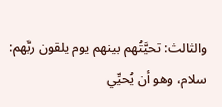والثالث: تحيَّتُهم بينهم يوم يلقون ربَّهم: سلام، وهو أن يُحيِّي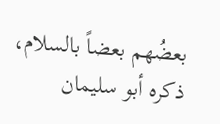بعضُهم بعضاً بالسلام، ذكره أبو سليمان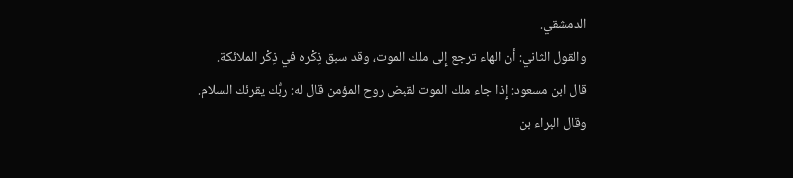الدمشقي.
والقول الثاني: أن الهاء ترجع إِلى ملك الموت، وقد سبق ذِكْره في ذِكْر الملائكة.
قال ابن مسعود: إِذا جاء ملك الموت لقبض روح المؤمن قال له: ربُّك يقرئك السلام.
وقال البراء بن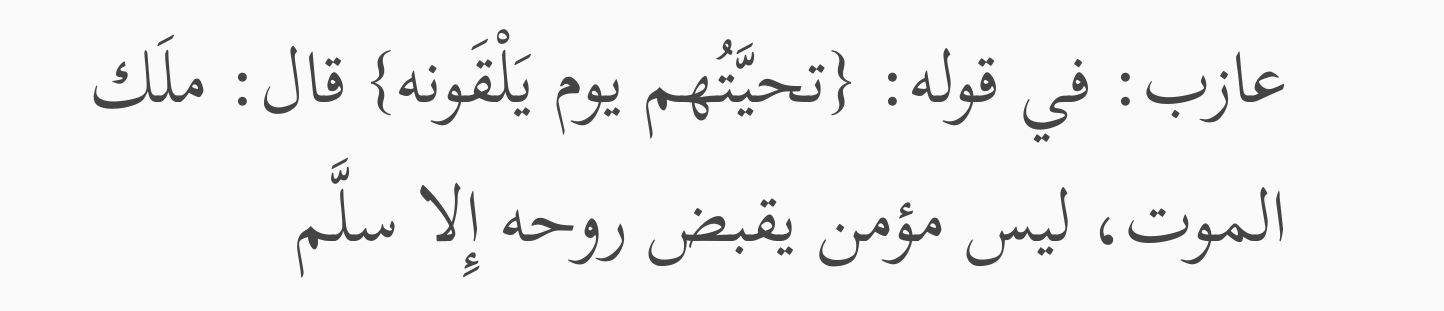عازب: في قوله: {تحيَّتُهم يوم يَلْقَونه} قال: ملَك الموت، ليس مؤمن يقبض روحه إِلا سلَّم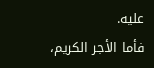عليه.
فأما الأجر الكريم،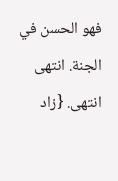فهو الحسن في الجنة. انتهى انتهى. {زاد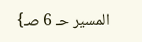المسير حـ 6 صـ}